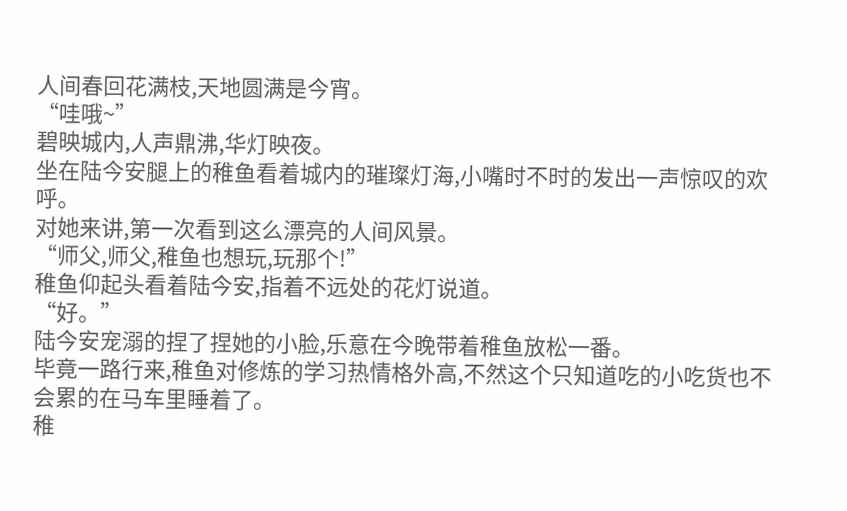人间春回花满枝,天地圆满是今宵。
“哇哦~”
碧映城内,人声鼎沸,华灯映夜。
坐在陆今安腿上的稚鱼看着城内的璀璨灯海,小嘴时不时的发出一声惊叹的欢呼。
对她来讲,第一次看到这么漂亮的人间风景。
“师父,师父,稚鱼也想玩,玩那个!”
稚鱼仰起头看着陆今安,指着不远处的花灯说道。
“好。”
陆今安宠溺的捏了捏她的小脸,乐意在今晚带着稚鱼放松一番。
毕竟一路行来,稚鱼对修炼的学习热情格外高,不然这个只知道吃的小吃货也不会累的在马车里睡着了。
稚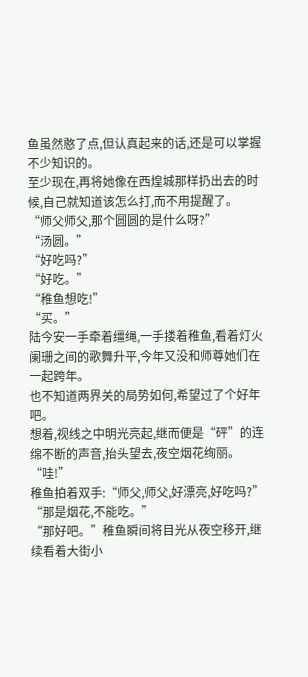鱼虽然憨了点,但认真起来的话,还是可以掌握不少知识的。
至少现在,再将她像在西煌城那样扔出去的时候,自己就知道该怎么打,而不用提醒了。
“师父师父,那个圆圆的是什么呀?”
“汤圆。”
“好吃吗?”
“好吃。”
“稚鱼想吃!”
“买。”
陆今安一手牵着缰绳,一手搂着稚鱼,看着灯火阑珊之间的歌舞升平,今年又没和师尊她们在一起跨年。
也不知道两界关的局势如何,希望过了个好年吧。
想着,视线之中明光亮起,继而便是“砰”的连绵不断的声音,抬头望去,夜空烟花绚丽。
“哇!”
稚鱼拍着双手:“师父,师父,好漂亮,好吃吗?”
“那是烟花,不能吃。”
“那好吧。”稚鱼瞬间将目光从夜空移开,继续看着大街小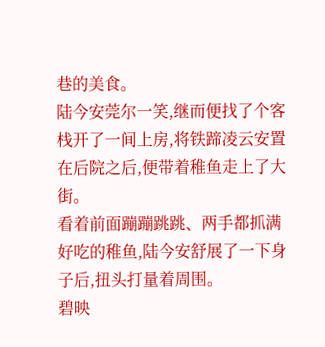巷的美食。
陆今安莞尔一笑,继而便找了个客栈开了一间上房,将铁蹄凌云安置在后院之后,便带着稚鱼走上了大街。
看着前面蹦蹦跳跳、两手都抓满好吃的稚鱼,陆今安舒展了一下身子后,扭头打量着周围。
碧映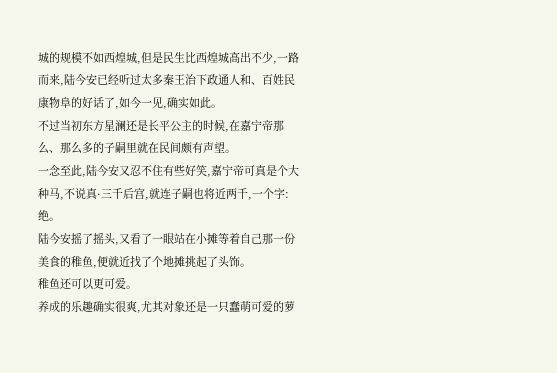城的规模不如西煌城,但是民生比西煌城高出不少,一路而来,陆今安已经听过太多秦王治下政通人和、百姓民康物阜的好话了,如今一见,确实如此。
不过当初东方星澜还是长平公主的时候,在嘉宁帝那么、那么多的子嗣里就在民间颇有声望。
一念至此,陆今安又忍不住有些好笑,嘉宁帝可真是个大种马,不说真·三千后宫,就连子嗣也将近两千,一个字:绝。
陆今安摇了摇头,又看了一眼站在小摊等着自己那一份美食的稚鱼,便就近找了个地摊挑起了头饰。
稚鱼还可以更可爱。
养成的乐趣确实很爽,尤其对象还是一只蠢萌可爱的萝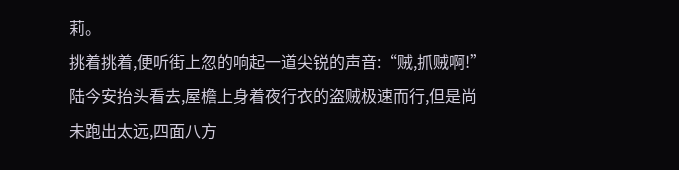莉。
挑着挑着,便听街上忽的响起一道尖锐的声音:“贼,抓贼啊!”
陆今安抬头看去,屋檐上身着夜行衣的盗贼极速而行,但是尚未跑出太远,四面八方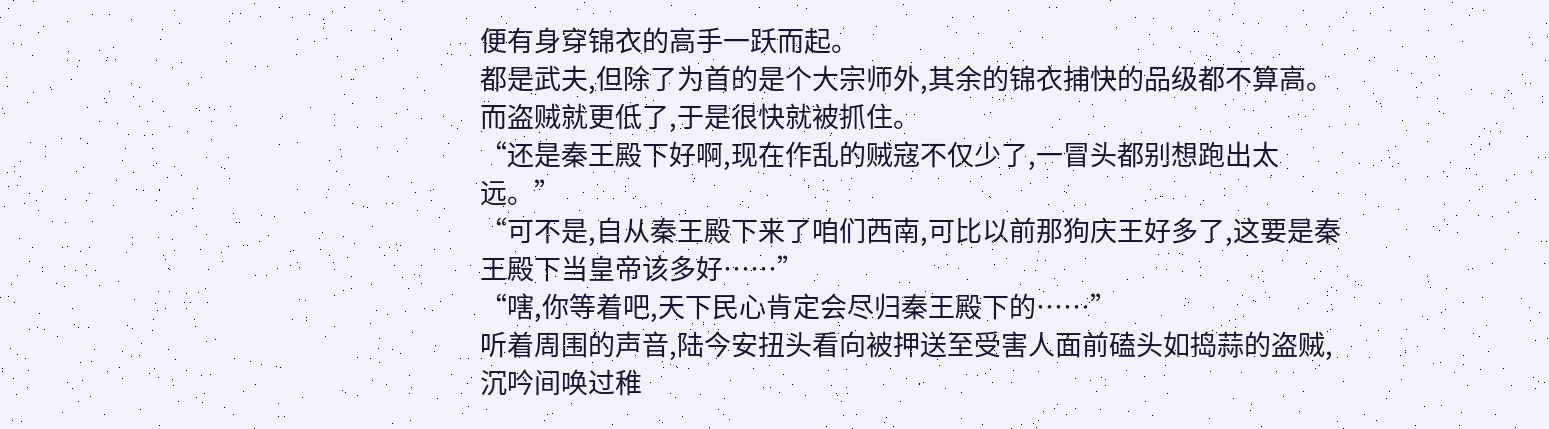便有身穿锦衣的高手一跃而起。
都是武夫,但除了为首的是个大宗师外,其余的锦衣捕快的品级都不算高。
而盗贼就更低了,于是很快就被抓住。
“还是秦王殿下好啊,现在作乱的贼寇不仅少了,一冒头都别想跑出太远。”
“可不是,自从秦王殿下来了咱们西南,可比以前那狗庆王好多了,这要是秦王殿下当皇帝该多好……”
“嗐,你等着吧,天下民心肯定会尽归秦王殿下的……”
听着周围的声音,陆今安扭头看向被押送至受害人面前磕头如捣蒜的盗贼,沉吟间唤过稚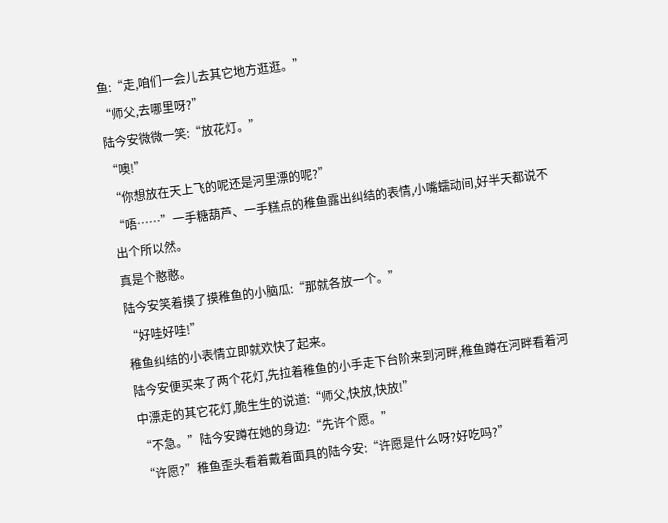鱼:“走,咱们一会儿去其它地方逛逛。”
“师父,去哪里呀?”
陆今安微微一笑:“放花灯。”
“噢!”
“你想放在天上飞的呢还是河里漂的呢?”
“唔……”一手糖葫芦、一手糕点的稚鱼露出纠结的表情,小嘴蠕动间,好半天都说不出个所以然。
真是个憨憨。
陆今安笑着摸了摸稚鱼的小脑瓜:“那就各放一个。”
“好哇好哇!”
稚鱼纠结的小表情立即就欢快了起来。
陆今安便买来了两个花灯,先拉着稚鱼的小手走下台阶来到河畔,稚鱼蹲在河畔看着河中漂走的其它花灯,脆生生的说道:“师父,快放,快放!”
“不急。”陆今安蹲在她的身边:“先许个愿。”
“许愿?”稚鱼歪头看着戴着面具的陆今安:“许愿是什么呀?好吃吗?”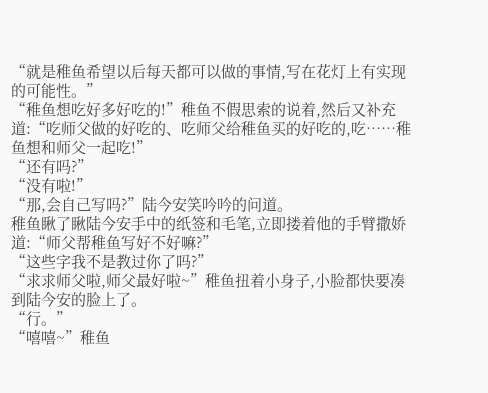“就是稚鱼希望以后每天都可以做的事情,写在花灯上有实现的可能性。”
“稚鱼想吃好多好吃的!”稚鱼不假思索的说着,然后又补充道:“吃师父做的好吃的、吃师父给稚鱼买的好吃的,吃……稚鱼想和师父一起吃!”
“还有吗?”
“没有啦!”
“那,会自己写吗?”陆今安笑吟吟的问道。
稚鱼瞅了瞅陆今安手中的纸签和毛笔,立即搂着他的手臂撒娇道:“师父帮稚鱼写好不好嘛?”
“这些字我不是教过你了吗?”
“求求师父啦,师父最好啦~”稚鱼扭着小身子,小脸都快要凑到陆今安的脸上了。
“行。”
“嘻嘻~”稚鱼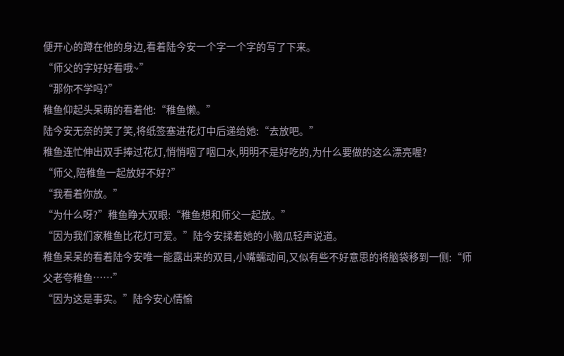便开心的蹲在他的身边,看着陆今安一个字一个字的写了下来。
“师父的字好好看哦~”
“那你不学吗?”
稚鱼仰起头呆萌的看着他:“稚鱼懒。”
陆今安无奈的笑了笑,将纸签塞进花灯中后递给她:“去放吧。”
稚鱼连忙伸出双手捧过花灯,悄悄咽了咽口水,明明不是好吃的,为什么要做的这么漂亮喔?
“师父,陪稚鱼一起放好不好?”
“我看着你放。”
“为什么呀?”稚鱼睁大双眼:“稚鱼想和师父一起放。”
“因为我们家稚鱼比花灯可爱。”陆今安揉着她的小脑瓜轻声说道。
稚鱼呆呆的看着陆今安唯一能露出来的双目,小嘴蠕动间,又似有些不好意思的将脑袋移到一侧:“师父老夸稚鱼……”
“因为这是事实。”陆今安心情愉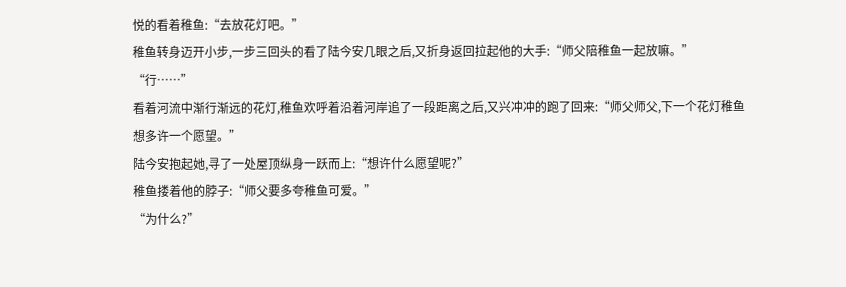悦的看着稚鱼:“去放花灯吧。”
稚鱼转身迈开小步,一步三回头的看了陆今安几眼之后,又折身返回拉起他的大手:“师父陪稚鱼一起放嘛。”
“行……”
看着河流中渐行渐远的花灯,稚鱼欢呼着沿着河岸追了一段距离之后,又兴冲冲的跑了回来:“师父师父,下一个花灯稚鱼想多许一个愿望。”
陆今安抱起她,寻了一处屋顶纵身一跃而上:“想许什么愿望呢?”
稚鱼搂着他的脖子:“师父要多夸稚鱼可爱。”
“为什么?”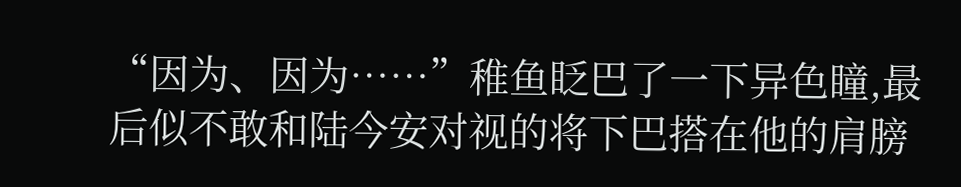“因为、因为……”稚鱼眨巴了一下异色瞳,最后似不敢和陆今安对视的将下巴搭在他的肩膀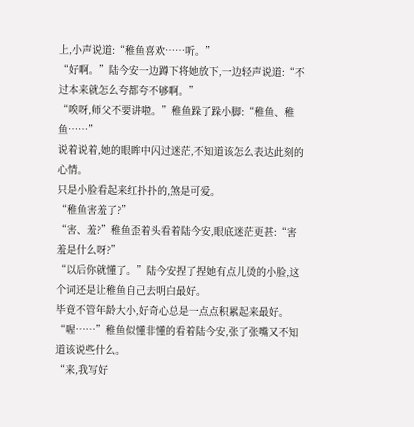上,小声说道:“稚鱼喜欢……听。”
“好啊。”陆今安一边蹲下将她放下,一边轻声说道:“不过本来就怎么夸都夸不够啊。”
“唉呀,师父不要讲啦。”稚鱼跺了跺小脚:“稚鱼、稚鱼……”
说着说着,她的眼眸中闪过迷茫,不知道该怎么表达此刻的心情。
只是小脸看起来红扑扑的,煞是可爱。
“稚鱼害羞了?”
“害、羞?”稚鱼歪着头看着陆今安,眼底迷茫更甚:“害羞是什么呀?”
“以后你就懂了。”陆今安捏了捏她有点儿烫的小脸,这个词还是让稚鱼自己去明白最好。
毕竟不管年龄大小,好奇心总是一点点积累起来最好。
“喔……”稚鱼似懂非懂的看着陆今安,张了张嘴又不知道该说些什么。
“来,我写好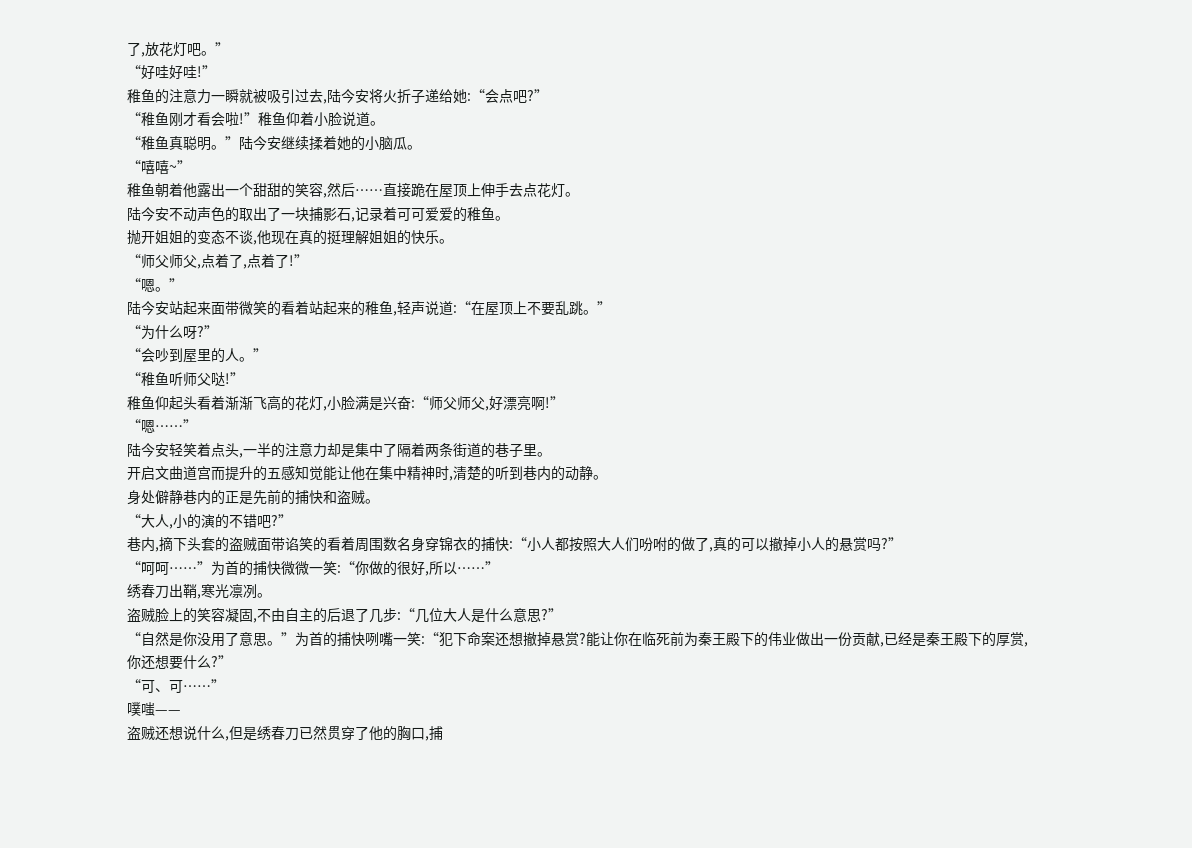了,放花灯吧。”
“好哇好哇!”
稚鱼的注意力一瞬就被吸引过去,陆今安将火折子递给她:“会点吧?”
“稚鱼刚才看会啦!”稚鱼仰着小脸说道。
“稚鱼真聪明。”陆今安继续揉着她的小脑瓜。
“嘻嘻~”
稚鱼朝着他露出一个甜甜的笑容,然后……直接跪在屋顶上伸手去点花灯。
陆今安不动声色的取出了一块捕影石,记录着可可爱爱的稚鱼。
抛开姐姐的变态不谈,他现在真的挺理解姐姐的快乐。
“师父师父,点着了,点着了!”
“嗯。”
陆今安站起来面带微笑的看着站起来的稚鱼,轻声说道:“在屋顶上不要乱跳。”
“为什么呀?”
“会吵到屋里的人。”
“稚鱼听师父哒!”
稚鱼仰起头看着渐渐飞高的花灯,小脸满是兴奋:“师父师父,好漂亮啊!”
“嗯……”
陆今安轻笑着点头,一半的注意力却是集中了隔着两条街道的巷子里。
开启文曲道宫而提升的五感知觉能让他在集中精神时,清楚的听到巷内的动静。
身处僻静巷内的正是先前的捕快和盗贼。
“大人,小的演的不错吧?”
巷内,摘下头套的盗贼面带谄笑的看着周围数名身穿锦衣的捕快:“小人都按照大人们吩咐的做了,真的可以撤掉小人的悬赏吗?”
“呵呵……”为首的捕快微微一笑:“你做的很好,所以……”
绣春刀出鞘,寒光凛冽。
盗贼脸上的笑容凝固,不由自主的后退了几步:“几位大人是什么意思?”
“自然是你没用了意思。”为首的捕快咧嘴一笑:“犯下命案还想撤掉悬赏?能让你在临死前为秦王殿下的伟业做出一份贡献,已经是秦王殿下的厚赏,你还想要什么?”
“可、可……”
噗嗤——
盗贼还想说什么,但是绣春刀已然贯穿了他的胸口,捕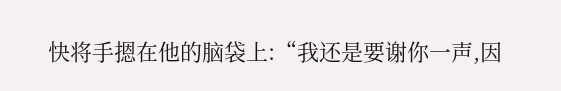快将手摁在他的脑袋上:“我还是要谢你一声,因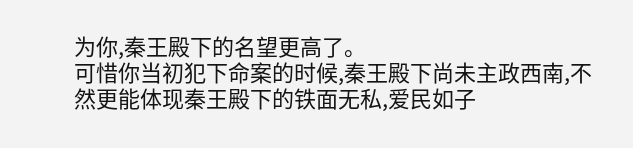为你,秦王殿下的名望更高了。
可惜你当初犯下命案的时候,秦王殿下尚未主政西南,不然更能体现秦王殿下的铁面无私,爱民如子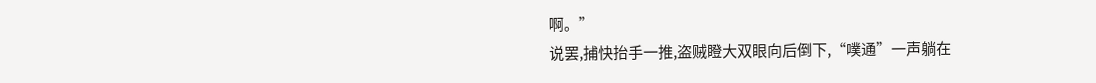啊。”
说罢,捕快抬手一推,盗贼瞪大双眼向后倒下,“噗通”一声躺在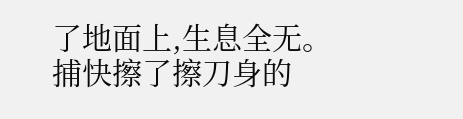了地面上,生息全无。
捕快擦了擦刀身的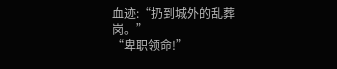血迹:“扔到城外的乱葬岗。”
“卑职领命!”